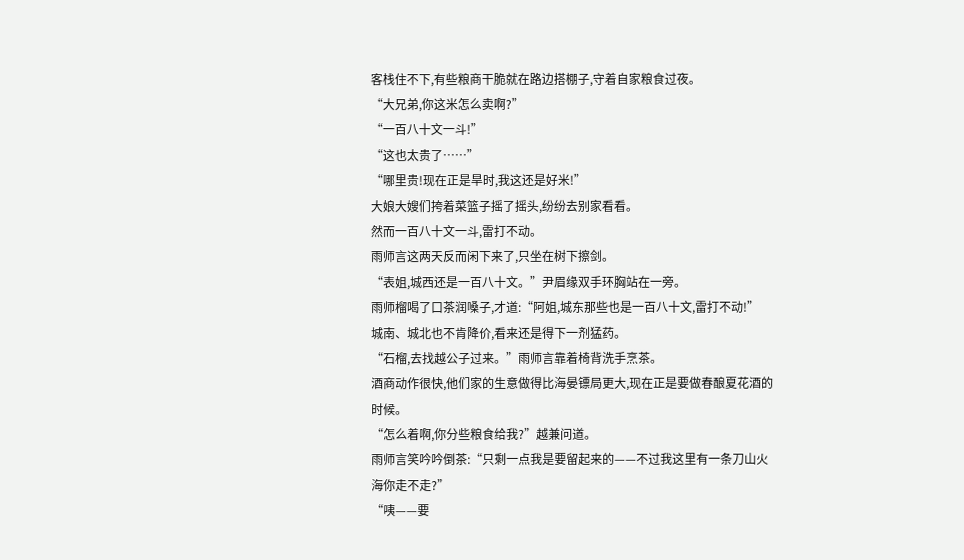客栈住不下,有些粮商干脆就在路边搭棚子,守着自家粮食过夜。
“大兄弟,你这米怎么卖啊?”
“一百八十文一斗!”
“这也太贵了……”
“哪里贵!现在正是旱时,我这还是好米!”
大娘大嫂们挎着菜篮子摇了摇头,纷纷去别家看看。
然而一百八十文一斗,雷打不动。
雨师言这两天反而闲下来了,只坐在树下擦剑。
“表姐,城西还是一百八十文。”尹眉缘双手环胸站在一旁。
雨师榴喝了口茶润嗓子,才道:“阿姐,城东那些也是一百八十文,雷打不动!”
城南、城北也不肯降价,看来还是得下一剂猛药。
“石榴,去找越公子过来。”雨师言靠着椅背洗手烹茶。
酒商动作很快,他们家的生意做得比海晏镖局更大,现在正是要做春酿夏花酒的时候。
“怎么着啊,你分些粮食给我?”越兼问道。
雨师言笑吟吟倒茶:“只剩一点我是要留起来的——不过我这里有一条刀山火海你走不走?”
“咦——要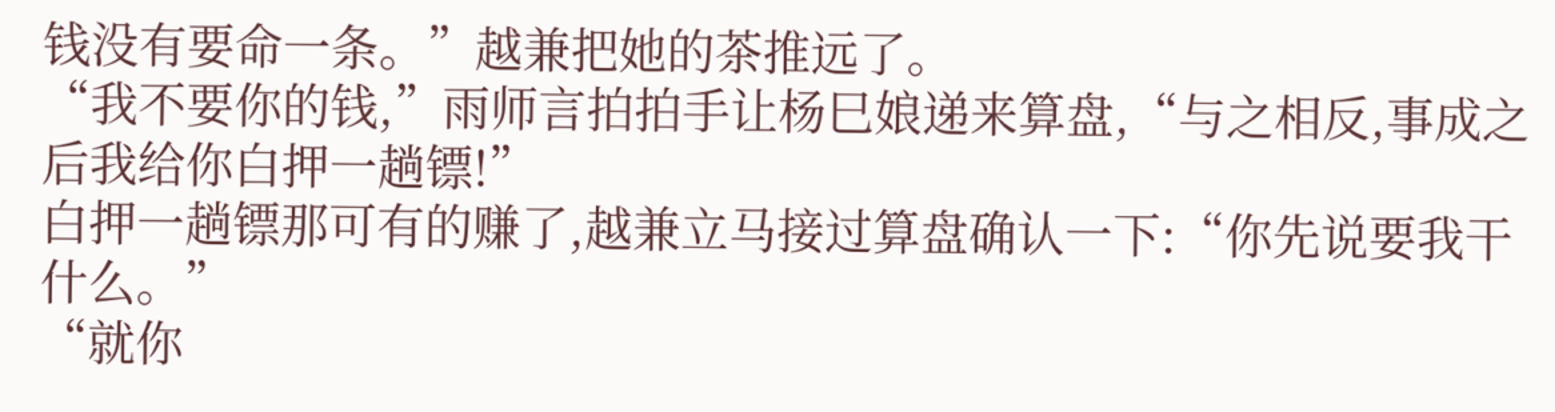钱没有要命一条。”越兼把她的茶推远了。
“我不要你的钱,”雨师言拍拍手让杨巳娘递来算盘,“与之相反,事成之后我给你白押一趟镖!”
白押一趟镖那可有的赚了,越兼立马接过算盘确认一下:“你先说要我干什么。”
“就你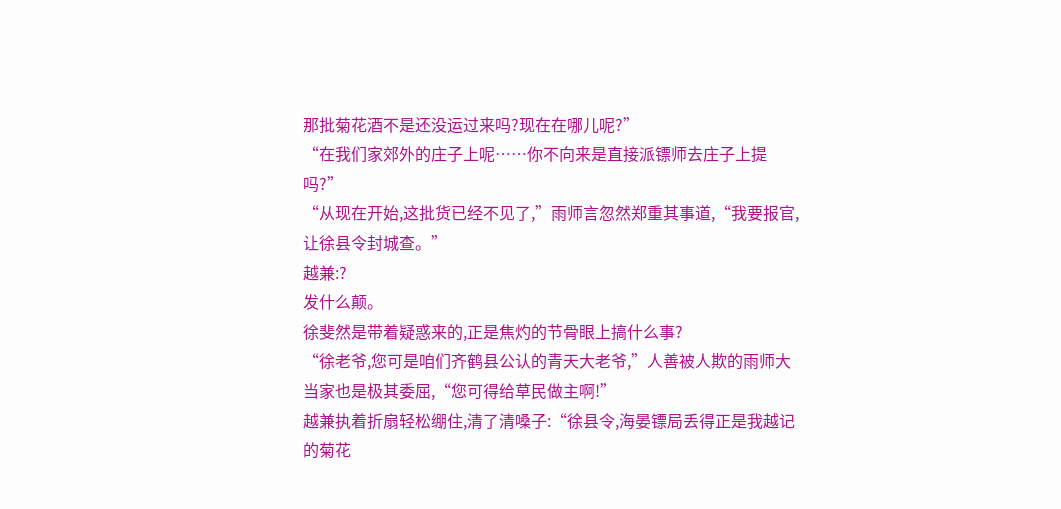那批菊花酒不是还没运过来吗?现在在哪儿呢?”
“在我们家郊外的庄子上呢……你不向来是直接派镖师去庄子上提吗?”
“从现在开始,这批货已经不见了,”雨师言忽然郑重其事道,“我要报官,让徐县令封城查。”
越兼:?
发什么颠。
徐斐然是带着疑惑来的,正是焦灼的节骨眼上搞什么事?
“徐老爷,您可是咱们齐鹤县公认的青天大老爷,”人善被人欺的雨师大当家也是极其委屈,“您可得给草民做主啊!”
越兼执着折扇轻松绷住,清了清嗓子:“徐县令,海晏镖局丢得正是我越记的菊花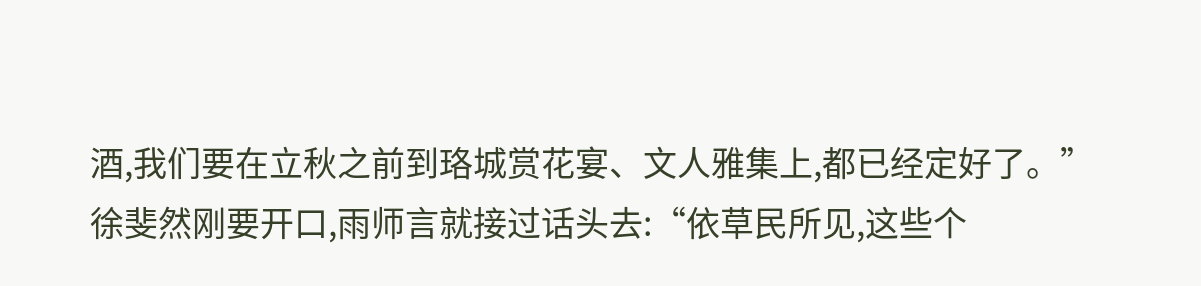酒,我们要在立秋之前到珞城赏花宴、文人雅集上,都已经定好了。”
徐斐然刚要开口,雨师言就接过话头去:“依草民所见,这些个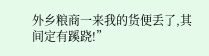外乡粮商一来我的货便丢了,其间定有蹊跷!”